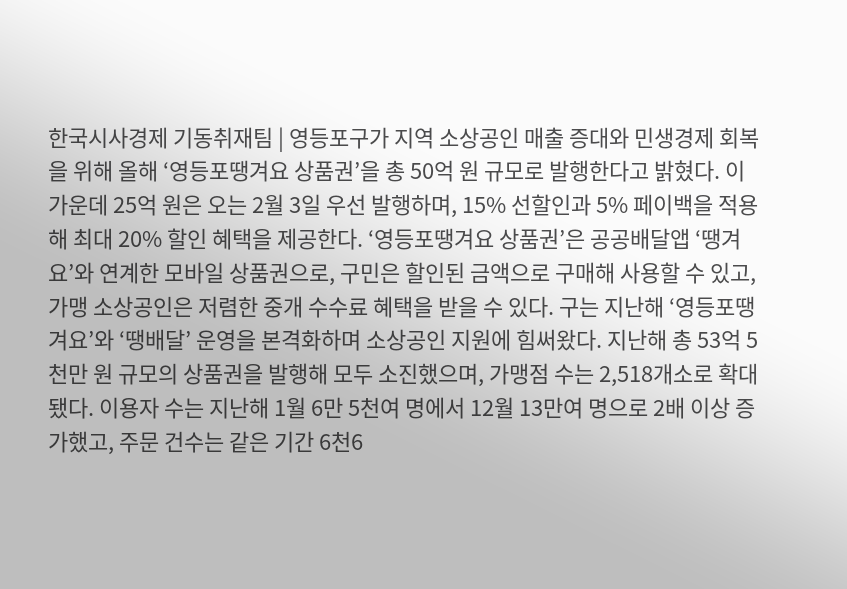한국시사경제 기동취재팀 | 영등포구가 지역 소상공인 매출 증대와 민생경제 회복을 위해 올해 ‘영등포땡겨요 상품권’을 총 50억 원 규모로 발행한다고 밝혔다. 이 가운데 25억 원은 오는 2월 3일 우선 발행하며, 15% 선할인과 5% 페이백을 적용해 최대 20% 할인 혜택을 제공한다. ‘영등포땡겨요 상품권’은 공공배달앱 ‘땡겨요’와 연계한 모바일 상품권으로, 구민은 할인된 금액으로 구매해 사용할 수 있고, 가맹 소상공인은 저렴한 중개 수수료 혜택을 받을 수 있다. 구는 지난해 ‘영등포땡겨요’와 ‘땡배달’ 운영을 본격화하며 소상공인 지원에 힘써왔다. 지난해 총 53억 5천만 원 규모의 상품권을 발행해 모두 소진했으며, 가맹점 수는 2,518개소로 확대됐다. 이용자 수는 지난해 1월 6만 5천여 명에서 12월 13만여 명으로 2배 이상 증가했고, 주문 건수는 같은 기간 6천6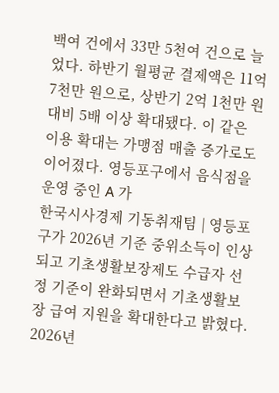백여 건에서 33만 5천여 건으로 늘었다. 하반기 월평균 결제액은 11억 7천만 원으로, 상반기 2억 1천만 원 대비 5배 이상 확대됐다. 이 같은 이용 확대는 가맹점 매출 증가로도 이어졌다. 영등포구에서 음식점을 운영 중인 A 가
한국시사경제 기동취재팀 | 영등포구가 2026년 기준 중위소득이 인상되고 기초생활보장제도 수급자 선정 기준이 완화되면서 기초생활보장 급여 지원을 확대한다고 밝혔다. 2026년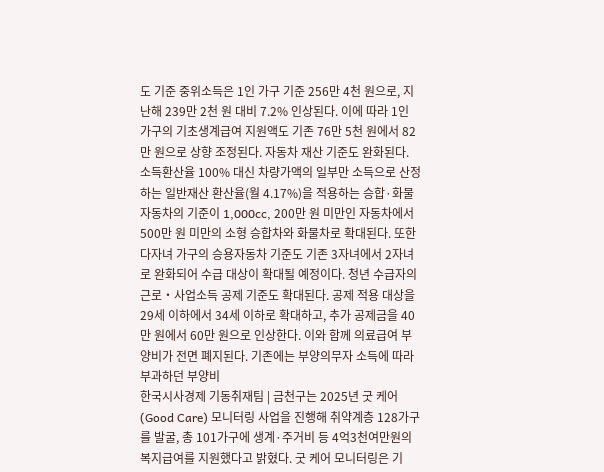도 기준 중위소득은 1인 가구 기준 256만 4천 원으로, 지난해 239만 2천 원 대비 7.2% 인상된다. 이에 따라 1인 가구의 기초생계급여 지원액도 기존 76만 5천 원에서 82만 원으로 상향 조정된다. 자동차 재산 기준도 완화된다. 소득환산율 100% 대신 차량가액의 일부만 소득으로 산정하는 일반재산 환산율(월 4.17%)을 적용하는 승합·화물자동차의 기준이 1,000cc, 200만 원 미만인 자동차에서 500만 원 미만의 소형 승합차와 화물차로 확대된다. 또한 다자녀 가구의 승용자동차 기준도 기존 3자녀에서 2자녀로 완화되어 수급 대상이 확대될 예정이다. 청년 수급자의 근로‧사업소득 공제 기준도 확대된다. 공제 적용 대상을 29세 이하에서 34세 이하로 확대하고, 추가 공제금을 40만 원에서 60만 원으로 인상한다. 이와 함께 의료급여 부양비가 전면 폐지된다. 기존에는 부양의무자 소득에 따라 부과하던 부양비
한국시사경제 기동취재팀 | 금천구는 2025년 굿 케어(Good Care) 모니터링 사업을 진행해 취약계층 128가구를 발굴, 총 101가구에 생계·주거비 등 4억3천여만원의 복지급여를 지원했다고 밝혔다. 굿 케어 모니터링은 기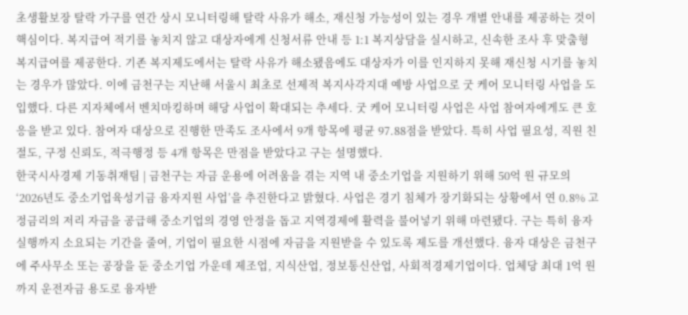초생활보장 탈락 가구를 연간 상시 모니터링해 탈락 사유가 해소, 재신청 가능성이 있는 경우 개별 안내를 제공하는 것이 핵심이다. 복지급여 적기를 놓치지 않고 대상자에게 신청서류 안내 등 1:1 복지상담을 실시하고, 신속한 조사 후 맞춤형 복지급여를 제공한다. 기존 복지제도에서는 탈락 사유가 해소됐음에도 대상자가 이를 인지하지 못해 재신청 시기를 놓치는 경우가 많았다. 이에 금천구는 지난해 서울시 최초로 선제적 복지사각지대 예방 사업으로 굿 케어 모니터링 사업을 도입했다. 다른 지자체에서 벤치마킹하며 해당 사업이 확대되는 추세다. 굿 케어 모니터링 사업은 사업 참여자에게도 큰 호응을 받고 있다. 참여자 대상으로 진행한 만족도 조사에서 9개 항목에 평균 97.88점을 받았다. 특히 사업 필요성, 직원 친절도, 구정 신뢰도, 적극행정 등 4개 항목은 만점을 받았다고 구는 설명했다.
한국시사경제 기동취재팀 | 금천구는 자금 운용에 어려움을 겪는 지역 내 중소기업을 지원하기 위해 50억 원 규모의 ‘2026년도 중소기업육성기금 융자지원 사업’을 추진한다고 밝혔다. 사업은 경기 침체가 장기화되는 상황에서 연 0.8% 고정금리의 저리 자금을 공급해 중소기업의 경영 안정을 돕고 지역경제에 활력을 불어넣기 위해 마련됐다. 구는 특히 융자 실행까지 소요되는 기간을 줄여, 기업이 필요한 시점에 자금을 지원받을 수 있도록 제도를 개선했다. 융자 대상은 금천구에 주사무소 또는 공장을 둔 중소기업 가운데 제조업, 지식산업, 정보통신산업, 사회적경제기업이다. 업체당 최대 1억 원까지 운전자금 용도로 융자받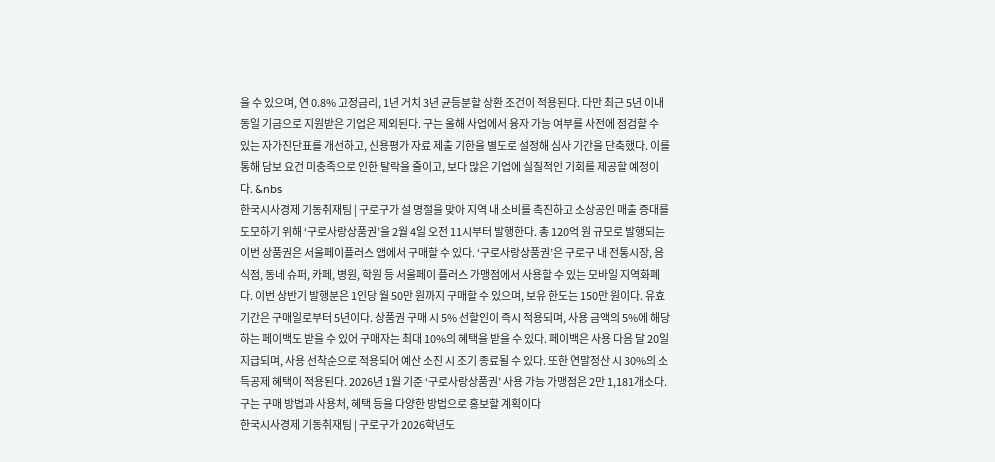을 수 있으며, 연 0.8% 고정금리, 1년 거치 3년 균등분할 상환 조건이 적용된다. 다만 최근 5년 이내 동일 기금으로 지원받은 기업은 제외된다. 구는 올해 사업에서 융자 가능 여부를 사전에 점검할 수 있는 자가진단표를 개선하고, 신용평가 자료 제출 기한을 별도로 설정해 심사 기간을 단축했다. 이를 통해 담보 요건 미충족으로 인한 탈락을 줄이고, 보다 많은 기업에 실질적인 기회를 제공할 예정이다. &nbs
한국시사경제 기동취재팀 | 구로구가 설 명절을 맞아 지역 내 소비를 촉진하고 소상공인 매출 증대를 도모하기 위해 ‘구로사랑상품권’을 2월 4일 오전 11시부터 발행한다. 총 120억 원 규모로 발행되는 이번 상품권은 서울페이플러스 앱에서 구매할 수 있다. ‘구로사랑상품권’은 구로구 내 전통시장, 음식점, 동네 슈퍼, 카페, 병원, 학원 등 서울페이 플러스 가맹점에서 사용할 수 있는 모바일 지역화폐다. 이번 상반기 발행분은 1인당 월 50만 원까지 구매할 수 있으며, 보유 한도는 150만 원이다. 유효기간은 구매일로부터 5년이다. 상품권 구매 시 5% 선할인이 즉시 적용되며, 사용 금액의 5%에 해당하는 페이백도 받을 수 있어 구매자는 최대 10%의 혜택을 받을 수 있다. 페이백은 사용 다음 달 20일 지급되며, 사용 선착순으로 적용되어 예산 소진 시 조기 종료될 수 있다. 또한 연말정산 시 30%의 소득공제 혜택이 적용된다. 2026년 1월 기준 ‘구로사랑상품권’ 사용 가능 가맹점은 2만 1,181개소다. 구는 구매 방법과 사용처, 혜택 등을 다양한 방법으로 홍보할 계획이다
한국시사경제 기동취재팀 | 구로구가 2026학년도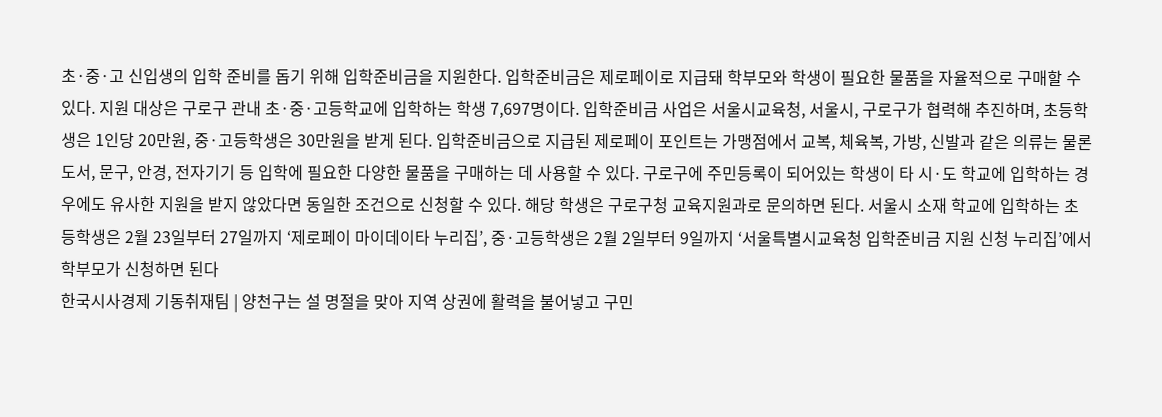초·중·고 신입생의 입학 준비를 돕기 위해 입학준비금을 지원한다. 입학준비금은 제로페이로 지급돼 학부모와 학생이 필요한 물품을 자율적으로 구매할 수 있다. 지원 대상은 구로구 관내 초·중·고등학교에 입학하는 학생 7,697명이다. 입학준비금 사업은 서울시교육청, 서울시, 구로구가 협력해 추진하며, 초등학생은 1인당 20만원, 중·고등학생은 30만원을 받게 된다. 입학준비금으로 지급된 제로페이 포인트는 가맹점에서 교복, 체육복, 가방, 신발과 같은 의류는 물론 도서, 문구, 안경, 전자기기 등 입학에 필요한 다양한 물품을 구매하는 데 사용할 수 있다. 구로구에 주민등록이 되어있는 학생이 타 시·도 학교에 입학하는 경우에도 유사한 지원을 받지 않았다면 동일한 조건으로 신청할 수 있다. 해당 학생은 구로구청 교육지원과로 문의하면 된다. 서울시 소재 학교에 입학하는 초등학생은 2월 23일부터 27일까지 ‘제로페이 마이데이타 누리집’, 중·고등학생은 2월 2일부터 9일까지 ‘서울특별시교육청 입학준비금 지원 신청 누리집’에서 학부모가 신청하면 된다
한국시사경제 기동취재팀 | 양천구는 설 명절을 맞아 지역 상권에 활력을 불어넣고 구민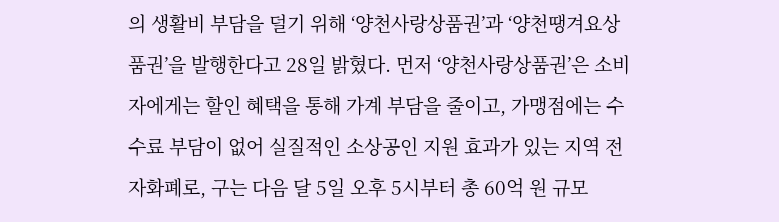의 생활비 부담을 덜기 위해 ‘양천사랑상품권’과 ‘양천땡겨요상품권’을 발행한다고 28일 밝혔다. 먼저 ‘양천사랑상품권’은 소비자에게는 할인 혜택을 통해 가계 부담을 줄이고, 가맹점에는 수수료 부담이 없어 실질적인 소상공인 지원 효과가 있는 지역 전자화폐로, 구는 다음 달 5일 오후 5시부터 총 60억 원 규모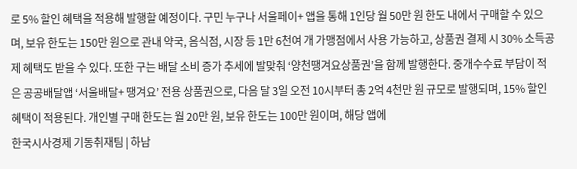로 5% 할인 혜택을 적용해 발행할 예정이다. 구민 누구나 서울페이+ 앱을 통해 1인당 월 50만 원 한도 내에서 구매할 수 있으며, 보유 한도는 150만 원으로 관내 약국, 음식점, 시장 등 1만 6천여 개 가맹점에서 사용 가능하고, 상품권 결제 시 30% 소득공제 혜택도 받을 수 있다. 또한 구는 배달 소비 증가 추세에 발맞춰 ‘양천땡겨요상품권’을 함께 발행한다. 중개수수료 부담이 적은 공공배달앱 ‘서울배달+ 땡겨요’ 전용 상품권으로, 다음 달 3일 오전 10시부터 총 2억 4천만 원 규모로 발행되며, 15% 할인 혜택이 적용된다. 개인별 구매 한도는 월 20만 원, 보유 한도는 100만 원이며, 해당 앱에
한국시사경제 기동취재팀 | 하남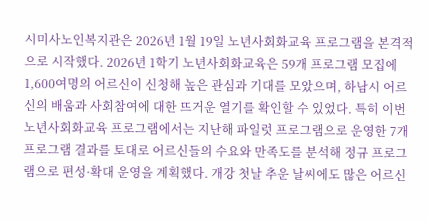시미사노인복지관은 2026년 1월 19일 노년사회화교육 프로그램을 본격적으로 시작했다. 2026년 1학기 노년사회화교육은 59개 프로그램 모집에 1,600여명의 어르신이 신청해 높은 관심과 기대를 모았으며, 하남시 어르신의 배움과 사회참여에 대한 뜨거운 열기를 확인할 수 있었다. 특히 이번 노년사회화교육 프로그램에서는 지난해 파일럿 프로그램으로 운영한 7개 프로그램 결과를 토대로 어르신들의 수요와 만족도를 분석해 정규 프로그램으로 편성·확대 운영을 계획했다. 개강 첫날 추운 날씨에도 많은 어르신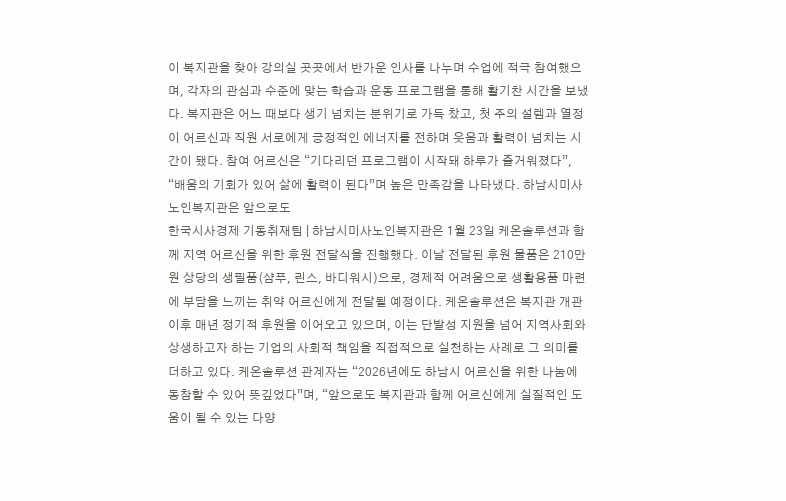이 복지관을 찾아 강의실 곳곳에서 반가운 인사를 나누며 수업에 적극 참여했으며, 각자의 관심과 수준에 맞는 학습과 운동 프로그램을 통해 활기찬 시간을 보냈다. 복지관은 어느 때보다 생기 넘치는 분위기로 가득 찼고, 첫 주의 설렘과 열정이 어르신과 직원 서로에게 긍정적인 에너지를 전하며 웃음과 활력이 넘치는 시간이 됐다. 참여 어르신은 “기다리던 프로그램이 시작돼 하루가 즐거워졌다”, “배움의 기회가 있어 삶에 활력이 된다”며 높은 만족감을 나타냈다. 하남시미사노인복지관은 앞으로도
한국시사경제 기동취재팀 | 하남시미사노인복지관은 1월 23일 케온솔루션과 함께 지역 어르신을 위한 후원 전달식을 진행했다. 이날 전달된 후원 물품은 210만원 상당의 생필품(샴푸, 린스, 바디워시)으로, 경제적 어려움으로 생활용품 마련에 부담을 느끼는 취약 어르신에게 전달될 예정이다. 케온솔루션은 복지관 개관 이후 매년 정기적 후원을 이어오고 있으며, 이는 단발성 지원을 넘어 지역사회와 상생하고자 하는 기업의 사회적 책임을 직접적으로 실천하는 사례로 그 의미를 더하고 있다. 케온솔루션 관계자는 “2026년에도 하남시 어르신을 위한 나눔에 동참할 수 있어 뜻깊었다”며, “앞으로도 복지관과 함께 어르신에게 실질적인 도움이 될 수 있는 다양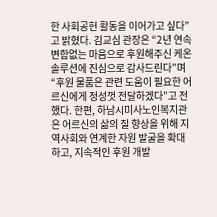한 사회공헌 활동을 이어가고 싶다”고 밝혔다. 김교심 관장은 “2년 연속 변함없는 마음으로 후원해주신 케온솔루션에 진심으로 감사드린다”며 “후원 물품은 관련 도움이 필요한 어르신에게 정성껏 전달하겠다”고 전했다. 한편, 하남시미사노인복지관은 어르신의 삶의 질 향상을 위해 지역사회와 연계한 자원 발굴을 확대하고, 지속적인 후원 개발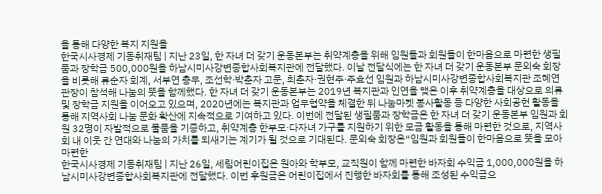을 통해 다양한 복지 지원을
한국시사경제 기동취재팀 | 지난 23일, 한 자녀 더 갖기 운동본부는 취약계층을 위해 임원들과 회원들이 한마음으로 마련한 생필품과 장학금 500,000원을 하남시미사강변종합사회복지관에 전달했다. 이날 전달식에는 한 자녀 더 갖기 운동본부 문외숙 회장을 비롯해 류순자 회계, 서부연 총무, 조선학·박춘자 고문, 최춘자·권현주·주효선 임원과 하남시미사강변종합사회복지관 조혜연 관장이 참석해 나눔의 뜻을 함께했다. 한 자녀 더 갖기 운동본부는 2019년 복지관과 인연을 맺은 이후 취약계층을 대상으로 의류 및 장학금 지원을 이어오고 있으며, 2020년에는 복지관과 업무협약을 체결한 뒤 나눔마켓 봉사활동 등 다양한 사회공헌 활동을 통해 지역사회 나눔 문화 확산에 지속적으로 기여하고 있다. 이번에 전달된 생필품과 장학금은 한 자녀 더 갖기 운동본부 임원과 회원 32명이 자발적으로 물품을 기증하고, 취약계층 한부모·다자녀 가구를 지원하기 위한 모금 활동을 통해 마련한 것으로, 지역사회 내 이웃 간 연대와 나눔의 가치를 되새기는 계기가 될 것으로 기대된다. 문외숙 회장은“임원과 회원들이 한마음으로 뜻을 모아 마련한
한국시사경제 기동취재팀 | 지난 26일, 세림어린이집은 원아와 학부모, 교직원이 함께 마련한 바자회 수익금 1,000,000원을 하남시미사강변종합사회복지관에 전달했다. 이번 후원금은 어린이집에서 진행한 바자회를 통해 조성된 수익금으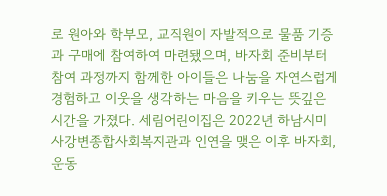로 원아와 학부모, 교직원이 자발적으로 물품 기증과 구매에 참여하여 마련됐으며, 바자회 준비부터 참여 과정까지 함께한 아이들은 나눔을 자연스럽게 경험하고 이웃을 생각하는 마음을 키우는 뜻깊은 시간을 가졌다. 세림어린이집은 2022년 하남시미사강변종합사회복지관과 인연을 맺은 이후 바자회, 운동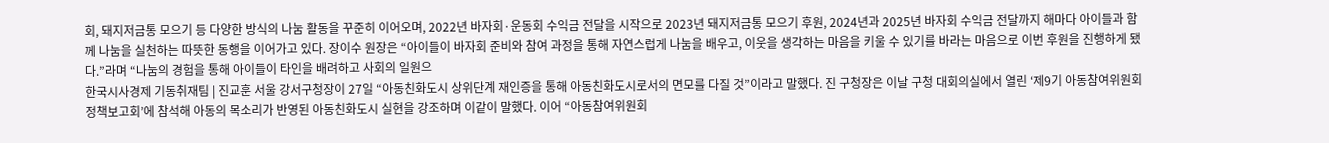회, 돼지저금통 모으기 등 다양한 방식의 나눔 활동을 꾸준히 이어오며, 2022년 바자회·운동회 수익금 전달을 시작으로 2023년 돼지저금통 모으기 후원, 2024년과 2025년 바자회 수익금 전달까지 해마다 아이들과 함께 나눔을 실천하는 따뜻한 동행을 이어가고 있다. 장이수 원장은 “아이들이 바자회 준비와 참여 과정을 통해 자연스럽게 나눔을 배우고, 이웃을 생각하는 마음을 키울 수 있기를 바라는 마음으로 이번 후원을 진행하게 됐다.”라며 “나눔의 경험을 통해 아이들이 타인을 배려하고 사회의 일원으
한국시사경제 기동취재팀 | 진교훈 서울 강서구청장이 27일 “아동친화도시 상위단계 재인증을 통해 아동친화도시로서의 면모를 다질 것”이라고 말했다. 진 구청장은 이날 구청 대회의실에서 열린 ‘제9기 아동참여위원회 정책보고회’에 참석해 아동의 목소리가 반영된 아동친화도시 실현을 강조하며 이같이 말했다. 이어 “아동참여위원회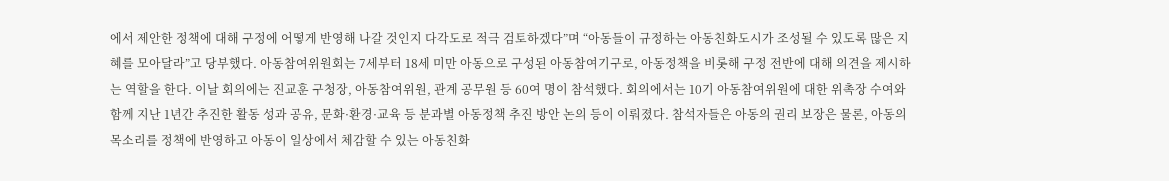에서 제안한 정책에 대해 구정에 어떻게 반영해 나갈 것인지 다각도로 적극 검토하겠다”며 “아동들이 규정하는 아동친화도시가 조성될 수 있도록 많은 지혜를 모아달라”고 당부했다. 아동참여위원회는 7세부터 18세 미만 아동으로 구성된 아동참여기구로, 아동정책을 비롯해 구정 전반에 대해 의견을 제시하는 역할을 한다. 이날 회의에는 진교훈 구청장, 아동참여위원, 관계 공무원 등 60여 명이 참석했다. 회의에서는 10기 아동참여위원에 대한 위촉장 수여와 함께 지난 1년간 추진한 활동 성과 공유, 문화·환경·교육 등 분과별 아동정책 추진 방안 논의 등이 이뤄졌다. 참석자들은 아동의 권리 보장은 물론, 아동의 목소리를 정책에 반영하고 아동이 일상에서 체감할 수 있는 아동친화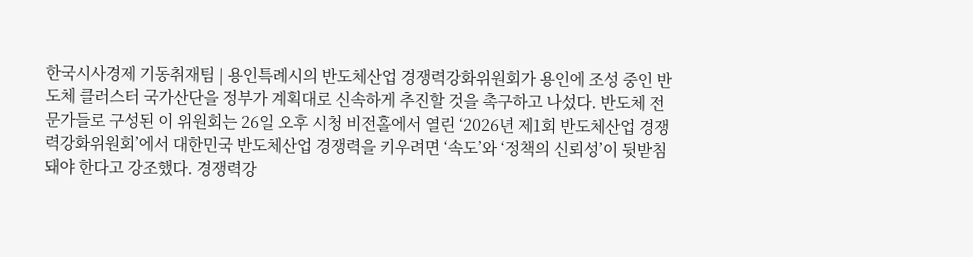한국시사경제 기동취재팀 | 용인특례시의 반도체산업 경쟁력강화위원회가 용인에 조성 중인 반도체 클러스터 국가산단을 정부가 계획대로 신속하게 추진할 것을 촉구하고 나섰다. 반도체 전문가들로 구성된 이 위원회는 26일 오후 시청 비전홀에서 열린 ‘2026년 제1회 반도체산업 경쟁력강화위원회’에서 대한민국 반도체산업 경쟁력을 키우려면 ‘속도’와 ‘정책의 신뢰성’이 뒷받침돼야 한다고 강조했다. 경쟁력강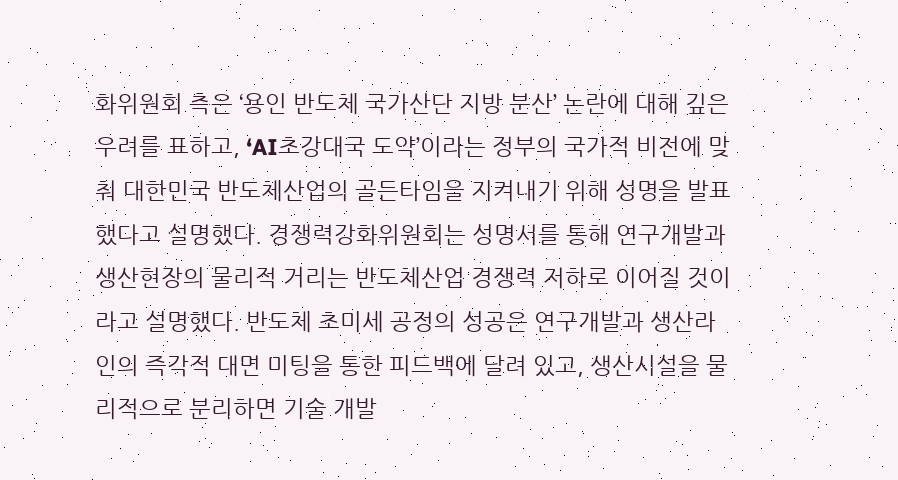화위원회 측은 ‘용인 반도체 국가산단 지방 분산’ 논란에 대해 깊은 우려를 표하고, ‘AI초강대국 도약’이라는 정부의 국가적 비전에 맞춰 대한민국 반도체산업의 골든타임을 지켜내기 위해 성명을 발표했다고 설명했다. 경쟁력강화위원회는 성명서를 통해 연구개발과 생산현장의 물리적 거리는 반도체산업 경쟁력 저하로 이어질 것이라고 설명했다. 반도체 초미세 공정의 성공은 연구개발과 생산라인의 즉각적 대면 미팅을 통한 피드백에 달려 있고, 생산시설을 물리적으로 분리하면 기술 개발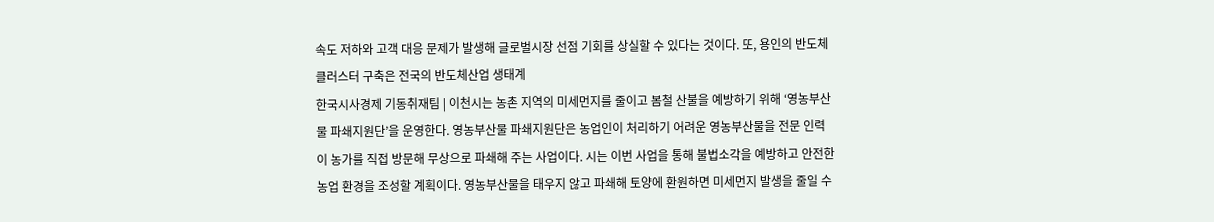속도 저하와 고객 대응 문제가 발생해 글로벌시장 선점 기회를 상실할 수 있다는 것이다. 또, 용인의 반도체 클러스터 구축은 전국의 반도체산업 생태계
한국시사경제 기동취재팀 | 이천시는 농촌 지역의 미세먼지를 줄이고 봄철 산불을 예방하기 위해 ‘영농부산물 파쇄지원단’을 운영한다. 영농부산물 파쇄지원단은 농업인이 처리하기 어려운 영농부산물을 전문 인력이 농가를 직접 방문해 무상으로 파쇄해 주는 사업이다. 시는 이번 사업을 통해 불법소각을 예방하고 안전한 농업 환경을 조성할 계획이다. 영농부산물을 태우지 않고 파쇄해 토양에 환원하면 미세먼지 발생을 줄일 수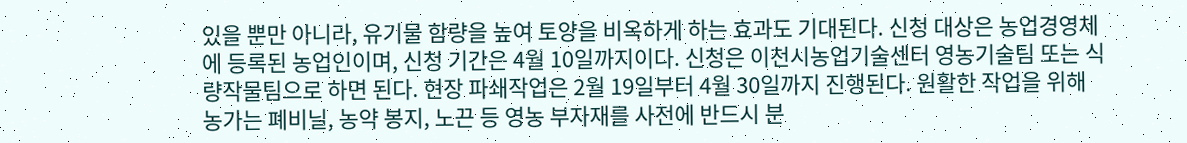있을 뿐만 아니라, 유기물 함량을 높여 토양을 비옥하게 하는 효과도 기대된다. 신청 대상은 농업경영체에 등록된 농업인이며, 신청 기간은 4월 10일까지이다. 신청은 이천시농업기술센터 영농기술팀 또는 식량작물팀으로 하면 된다. 현장 파쇄작업은 2월 19일부터 4월 30일까지 진행된다. 원활한 작업을 위해 농가는 폐비닐, 농약 봉지, 노끈 등 영농 부자재를 사전에 반드시 분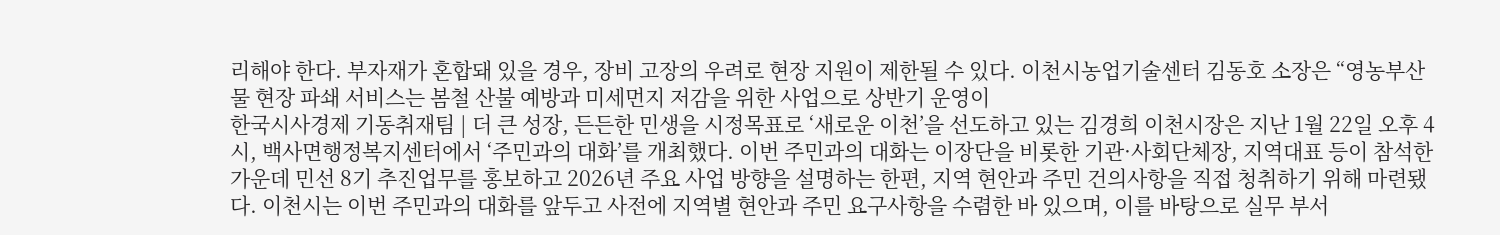리해야 한다. 부자재가 혼합돼 있을 경우, 장비 고장의 우려로 현장 지원이 제한될 수 있다. 이천시농업기술센터 김동호 소장은 “영농부산물 현장 파쇄 서비스는 봄철 산불 예방과 미세먼지 저감을 위한 사업으로 상반기 운영이
한국시사경제 기동취재팀 | 더 큰 성장, 든든한 민생을 시정목표로 ‘새로운 이천’을 선도하고 있는 김경희 이천시장은 지난 1월 22일 오후 4시, 백사면행정복지센터에서 ‘주민과의 대화’를 개최했다. 이번 주민과의 대화는 이장단을 비롯한 기관·사회단체장, 지역대표 등이 참석한 가운데 민선 8기 추진업무를 홍보하고 2026년 주요 사업 방향을 설명하는 한편, 지역 현안과 주민 건의사항을 직접 청취하기 위해 마련됐다. 이천시는 이번 주민과의 대화를 앞두고 사전에 지역별 현안과 주민 요구사항을 수렴한 바 있으며, 이를 바탕으로 실무 부서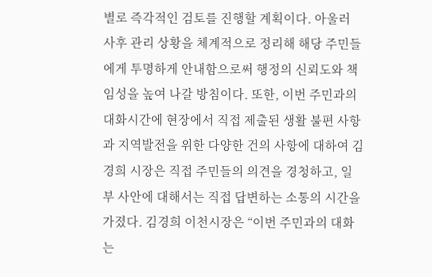별로 즉각적인 검토를 진행할 계획이다. 아울러 사후 관리 상황을 체계적으로 정리해 해당 주민들에게 투명하게 안내함으로써 행정의 신뢰도와 책임성을 높여 나갈 방침이다. 또한, 이번 주민과의 대화시간에 현장에서 직접 제출된 생활 불편 사항과 지역발전을 위한 다양한 건의 사항에 대하여 김경희 시장은 직접 주민들의 의견을 경청하고, 일부 사안에 대해서는 직접 답변하는 소통의 시간을 가졌다. 김경희 이천시장은 “이번 주민과의 대화는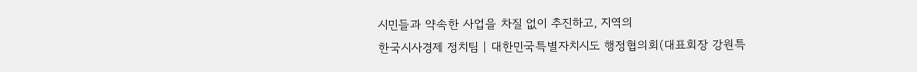시민들과 약속한 사업을 차질 없이 추진하고, 지역의
한국시사경제 정치팀 | 대한민국특별자치시도 행정협의회(대표회장 강원특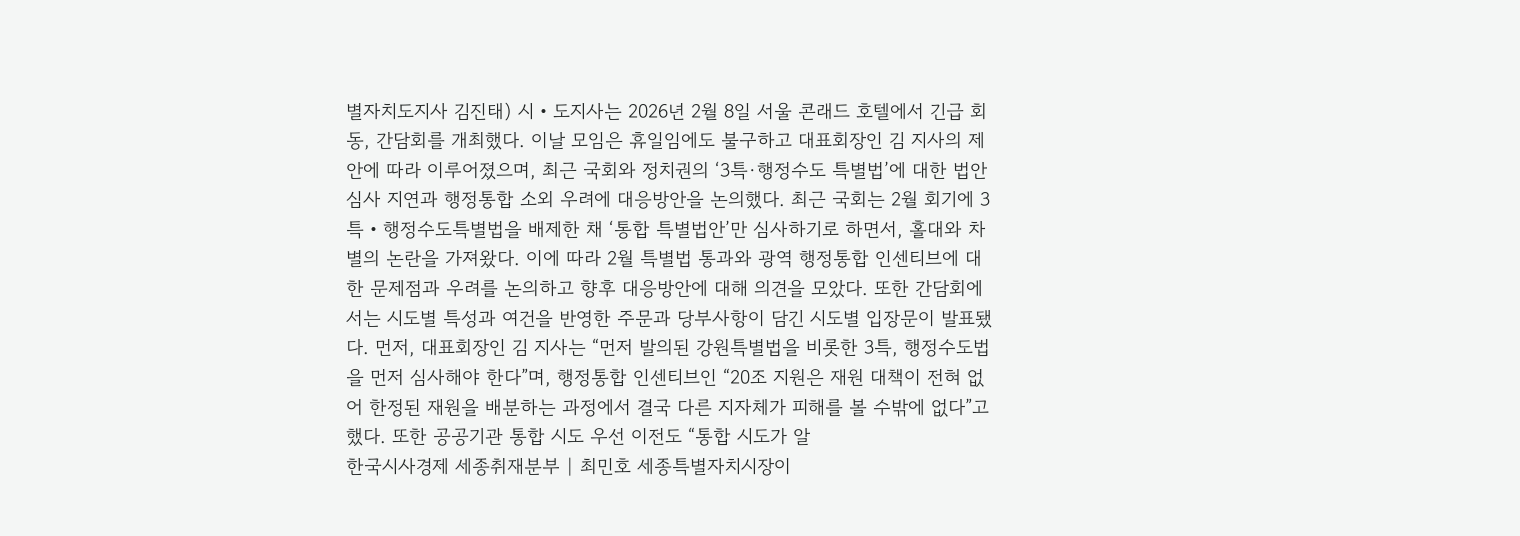별자치도지사 김진태) 시‧도지사는 2026년 2월 8일 서울 콘래드 호텔에서 긴급 회동, 간담회를 개최했다. 이날 모임은 휴일임에도 불구하고 대표회장인 김 지사의 제안에 따라 이루어졌으며, 최근 국회와 정치권의 ‘3특·행정수도 특별법’에 대한 법안심사 지연과 행정통합 소외 우려에 대응방안을 논의했다. 최근 국회는 2월 회기에 3특‧행정수도특별법을 배제한 채 ‘통합 특별법안’만 심사하기로 하면서, 홀대와 차별의 논란을 가져왔다. 이에 따라 2월 특별법 통과와 광역 행정통합 인센티브에 대한 문제점과 우려를 논의하고 향후 대응방안에 대해 의견을 모았다. 또한 간담회에서는 시도별 특성과 여건을 반영한 주문과 당부사항이 담긴 시도별 입장문이 발표됐다. 먼저, 대표회장인 김 지사는 “먼저 발의된 강원특별법을 비롯한 3특, 행정수도법을 먼저 심사해야 한다”며, 행정통합 인센티브인 “20조 지원은 재원 대책이 전혀 없어 한정된 재원을 배분하는 과정에서 결국 다른 지자체가 피해를 볼 수밖에 없다”고 했다. 또한 공공기관 통합 시도 우선 이전도 “통합 시도가 알
한국시사경제 세종취재분부 | 최민호 세종특별자치시장이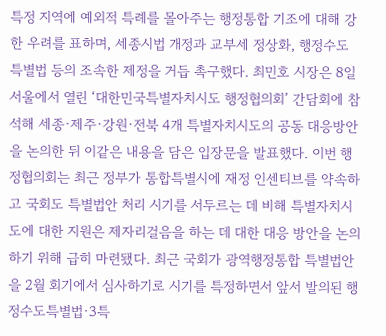특정 지역에 예외적 특례를 몰아주는 행정통합 기조에 대해 강한 우려를 표하며, 세종시법 개정과 교부세 정상화, 행정수도 특별법 등의 조속한 제정을 거듭 촉구했다. 최민호 시장은 8일 서울에서 열린 ‘대한민국특별자치시도 행정협의회’ 간담회에 참석해 세종·제주·강원·전북 4개 특별자치시도의 공동 대응방안을 논의한 뒤 이같은 내용을 담은 입장문을 발표했다. 이번 행정협의회는 최근 정부가 통합특별시에 재정 인센티브를 약속하고 국회도 특별법안 처리 시기를 서두르는 데 비해 특별자치시도에 대한 지원은 제자리걸음을 하는 데 대한 대응 방안을 논의하기 위해 급히 마련됐다. 최근 국회가 광역행정통합 특별법안을 2월 회기에서 심사하기로 시기를 특정하면서 앞서 발의된 행정수도특별법·3특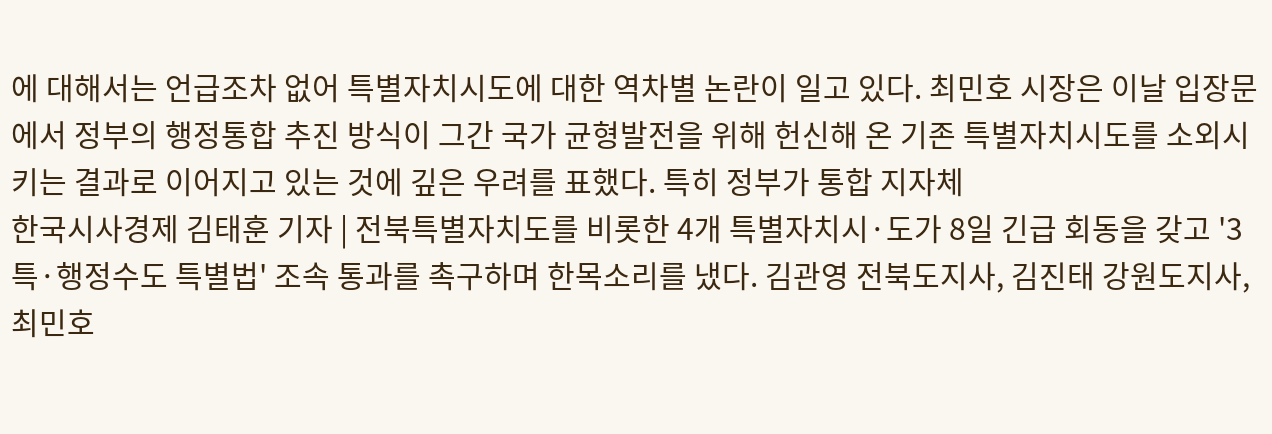에 대해서는 언급조차 없어 특별자치시도에 대한 역차별 논란이 일고 있다. 최민호 시장은 이날 입장문에서 정부의 행정통합 추진 방식이 그간 국가 균형발전을 위해 헌신해 온 기존 특별자치시도를 소외시키는 결과로 이어지고 있는 것에 깊은 우려를 표했다. 특히 정부가 통합 지자체
한국시사경제 김태훈 기자 | 전북특별자치도를 비롯한 4개 특별자치시·도가 8일 긴급 회동을 갖고 '3특·행정수도 특별법' 조속 통과를 촉구하며 한목소리를 냈다. 김관영 전북도지사, 김진태 강원도지사, 최민호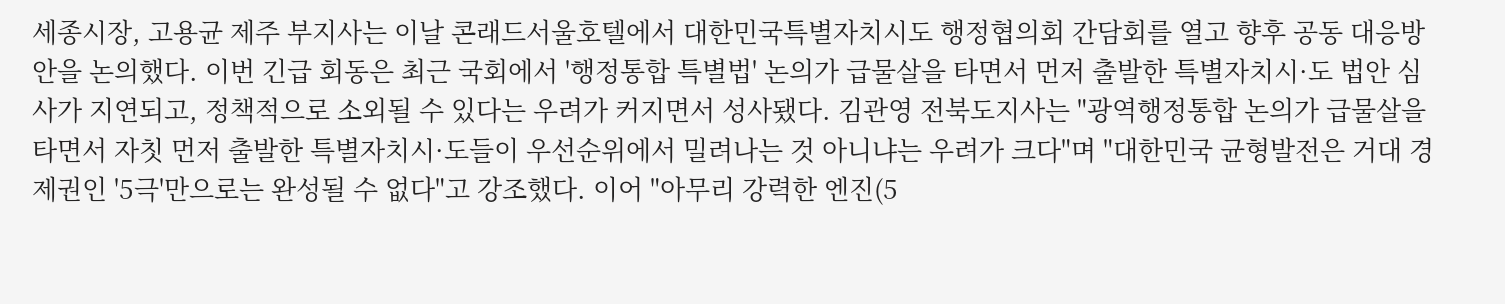세종시장, 고용균 제주 부지사는 이날 콘래드서울호텔에서 대한민국특별자치시도 행정협의회 간담회를 열고 향후 공동 대응방안을 논의했다. 이번 긴급 회동은 최근 국회에서 '행정통합 특별법' 논의가 급물살을 타면서 먼저 출발한 특별자치시·도 법안 심사가 지연되고, 정책적으로 소외될 수 있다는 우려가 커지면서 성사됐다. 김관영 전북도지사는 "광역행정통합 논의가 급물살을 타면서 자칫 먼저 출발한 특별자치시·도들이 우선순위에서 밀려나는 것 아니냐는 우려가 크다"며 "대한민국 균형발전은 거대 경제권인 '5극'만으로는 완성될 수 없다"고 강조했다. 이어 "아무리 강력한 엔진(5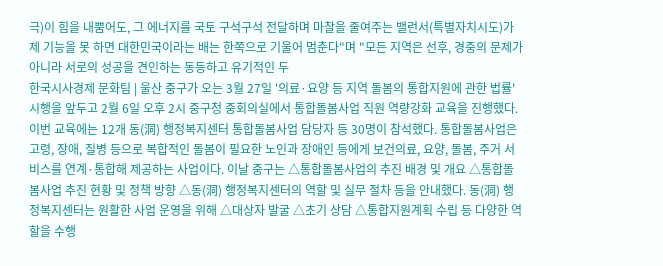극)이 힘을 내뿜어도, 그 에너지를 국토 구석구석 전달하며 마찰을 줄여주는 밸런서(특별자치시도)가 제 기능을 못 하면 대한민국이라는 배는 한쪽으로 기울어 멈춘다"며 "모든 지역은 선후, 경중의 문제가 아니라 서로의 성공을 견인하는 동등하고 유기적인 두
한국시사경제 문화팀 | 울산 중구가 오는 3월 27일 '의료·요양 등 지역 돌봄의 통합지원에 관한 법률' 시행을 앞두고 2월 6일 오후 2시 중구청 중회의실에서 통합돌봄사업 직원 역량강화 교육을 진행했다. 이번 교육에는 12개 동(洞) 행정복지센터 통합돌봄사업 담당자 등 30명이 참석했다. 통합돌봄사업은 고령, 장애, 질병 등으로 복합적인 돌봄이 필요한 노인과 장애인 등에게 보건의료, 요양, 돌봄, 주거 서비스를 연계·통합해 제공하는 사업이다. 이날 중구는 △통합돌봄사업의 추진 배경 및 개요 △통합돌봄사업 추진 현황 및 정책 방향 △동(洞) 행정복지센터의 역할 및 실무 절차 등을 안내했다. 동(洞) 행정복지센터는 원활한 사업 운영을 위해 △대상자 발굴 △초기 상담 △통합지원계획 수립 등 다양한 역할을 수행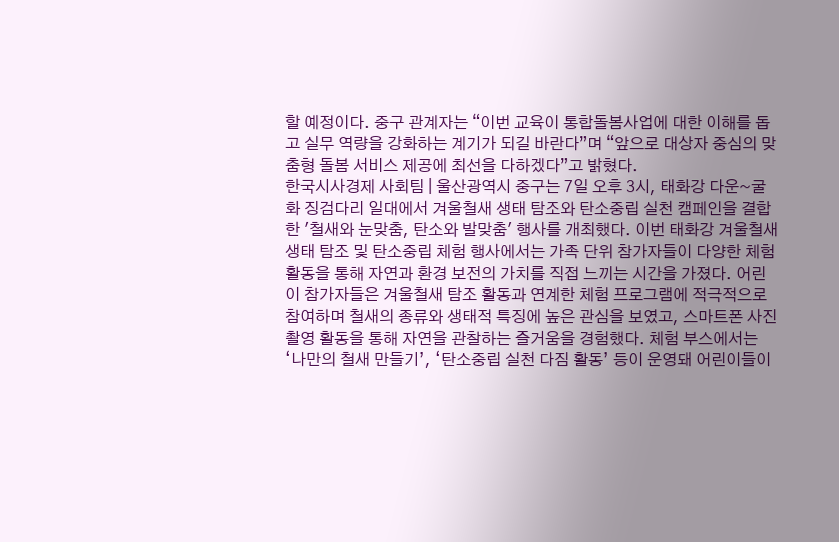할 예정이다. 중구 관계자는 “이번 교육이 통합돌봄사업에 대한 이해를 돕고 실무 역량을 강화하는 계기가 되길 바란다”며 “앞으로 대상자 중심의 맞춤형 돌봄 서비스 제공에 최선을 다하겠다”고 밝혔다.
한국시사경제 사회팀 | 울산광역시 중구는 7일 오후 3시, 태화강 다운~굴화 징검다리 일대에서 겨울철새 생태 탐조와 탄소중립 실천 캠페인을 결합한 '철새와 눈맞춤, 탄소와 발맞춤' 행사를 개최했다. 이번 태화강 겨울철새 생태 탐조 및 탄소중립 체험 행사에서는 가족 단위 참가자들이 다양한 체험 활동을 통해 자연과 환경 보전의 가치를 직접 느끼는 시간을 가졌다. 어린이 참가자들은 겨울철새 탐조 활동과 연계한 체험 프로그램에 적극적으로 참여하며 철새의 종류와 생태적 특징에 높은 관심을 보였고, 스마트폰 사진 촬영 활동을 통해 자연을 관찰하는 즐거움을 경험했다. 체험 부스에서는 ‘나만의 철새 만들기’, ‘탄소중립 실천 다짐 활동’ 등이 운영돼 어린이들이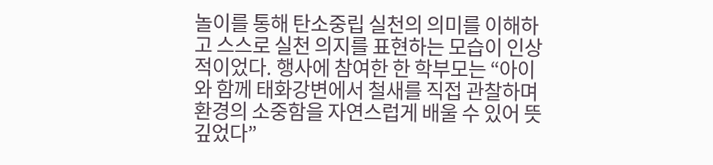놀이를 통해 탄소중립 실천의 의미를 이해하고 스스로 실천 의지를 표현하는 모습이 인상적이었다. 행사에 참여한 한 학부모는 “아이와 함께 태화강변에서 철새를 직접 관찰하며 환경의 소중함을 자연스럽게 배울 수 있어 뜻깊었다”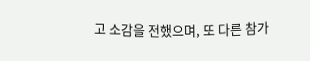고 소감을 전했으며, 또 다른 참가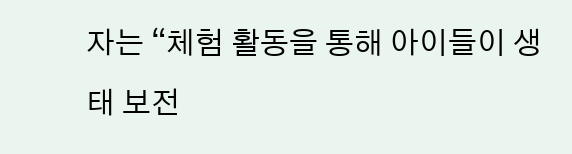자는 “체험 활동을 통해 아이들이 생태 보전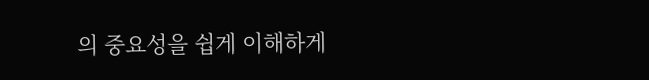의 중요성을 쉽게 이해하게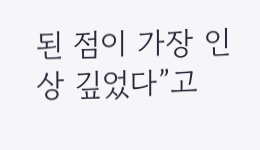된 점이 가장 인상 깊었다”고